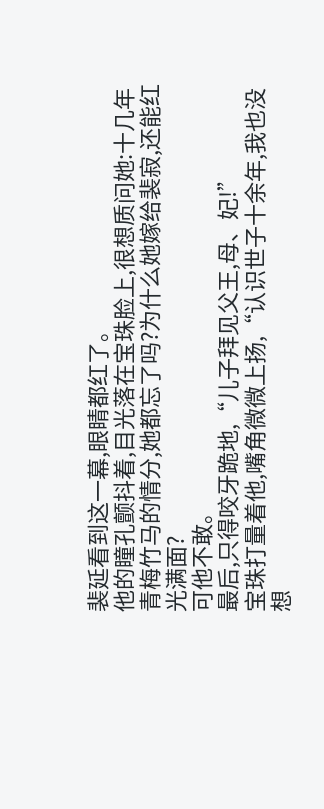裴延看到这一幕,眼睛都红了。
他的瞳孔颤抖着,目光落在宝珠脸上,很想质问她:十几年青梅竹马的情分,她都忘了吗?为什么她嫁给裴寂,还能红光满面?
可他不敢。
最后,只得咬牙跪地,“儿子拜见父王,母、妃!”
宝珠打量着他,嘴角微微上扬,“认识世子十余年,我也没想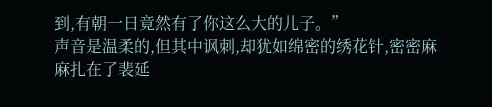到,有朝一日竟然有了你这么大的儿子。”
声音是温柔的,但其中讽刺,却犹如绵密的绣花针,密密麻麻扎在了裴延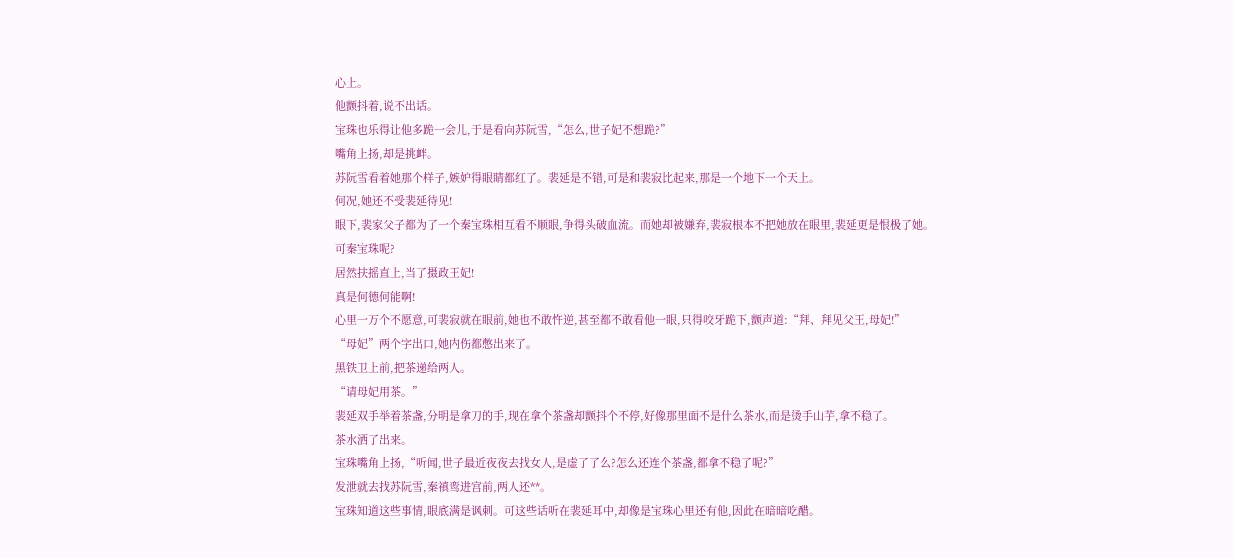心上。
他颤抖着,说不出话。
宝珠也乐得让他多跪一会儿,于是看向苏阮雪,“怎么,世子妃不想跪?”
嘴角上扬,却是挑衅。
苏阮雪看着她那个样子,嫉妒得眼睛都红了。裴延是不错,可是和裴寂比起来,那是一个地下一个天上。
何况,她还不受裴延待见!
眼下,裴家父子都为了一个秦宝珠相互看不顺眼,争得头破血流。而她却被嫌弃,裴寂根本不把她放在眼里,裴延更是恨极了她。
可秦宝珠呢?
居然扶摇直上,当了摄政王妃!
真是何德何能啊!
心里一万个不愿意,可裴寂就在眼前,她也不敢忤逆,甚至都不敢看他一眼,只得咬牙跪下,颤声道:“拜、拜见父王,母妃!”
“母妃”两个字出口,她内伤都憋出来了。
黑铁卫上前,把茶递给两人。
“请母妃用茶。”
裴延双手举着茶盏,分明是拿刀的手,现在拿个茶盏却颤抖个不停,好像那里面不是什么茶水,而是烫手山芋,拿不稳了。
茶水洒了出来。
宝珠嘴角上扬,“听闻,世子最近夜夜去找女人,是虚了了么?怎么还连个茶盏,都拿不稳了呢?”
发泄就去找苏阮雪,秦禛鸾进宫前,两人还**。
宝珠知道这些事情,眼底满是讽刺。可这些话听在裴延耳中,却像是宝珠心里还有他,因此在暗暗吃醋。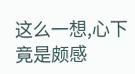这么一想,心下竟是颇感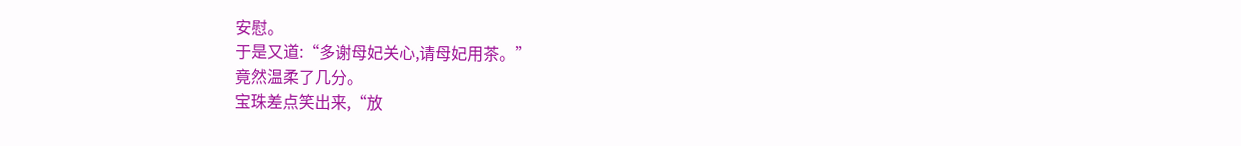安慰。
于是又道:“多谢母妃关心,请母妃用茶。”
竟然温柔了几分。
宝珠差点笑出来,“放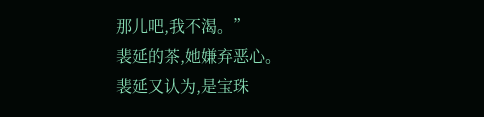那儿吧,我不渴。”
裴延的茶,她嫌弃恶心。
裴延又认为,是宝珠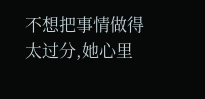不想把事情做得太过分,她心里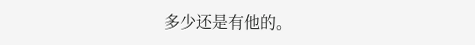多少还是有他的。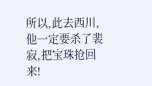所以,此去西川,他一定要杀了裴寂,把宝珠抢回来!